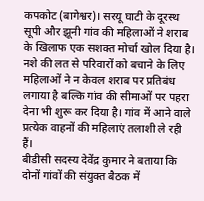कपकोट (बागेश्वर)। सरयू घाटी के दूरस्थ सूपी और झूनी गांव की महिलाओं ने शराब के खिलाफ एक सशक्त मोर्चा खोल दिया है। नशे की लत से परिवारों को बचाने के लिए महिलाओं ने न केवल शराब पर प्रतिबंध लगाया है बल्कि गांव की सीमाओं पर पहरा देना भी शुरू कर दिया है। गांव में आने वाले प्रत्येक वाहनों की महिलाएं तलाशी ले रही हैं।
बीडीसी सदस्य देवेंद्र कुमार ने बताया कि दोनों गांवों की संयुक्त बैठक में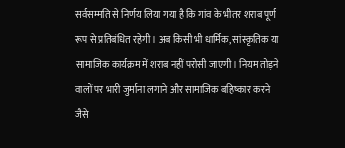सर्वसम्मति से निर्णय लिया गया है कि गांव के भीतर शराब पूर्ण रूप से प्रतिबंधित रहेगी। अब किसी भी धार्मिक, सांस्कृतिक या सामाजिक कार्यक्रम में शराब नहीं परोसी जाएगी। नियम तोड़ने वालों पर भारी जुर्माना लगाने और सामाजिक बहिष्कार करने जैसे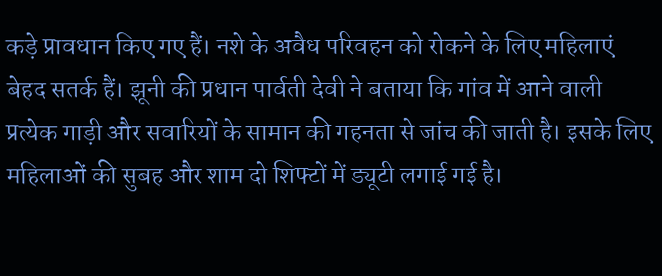कड़े प्रावधान किए गए हैं। नशे के अवैध परिवहन को रोकने के लिए महिलाएं बेहद सतर्क हैं। झूनी की प्रधान पार्वती देवी ने बताया कि गांव में आने वाली प्रत्येक गाड़ी और सवारियों के सामान की गहनता से जांच की जाती है। इसके लिए महिलाओं की सुबह और शाम दो शिफ्टों में ड्यूटी लगाई गई है।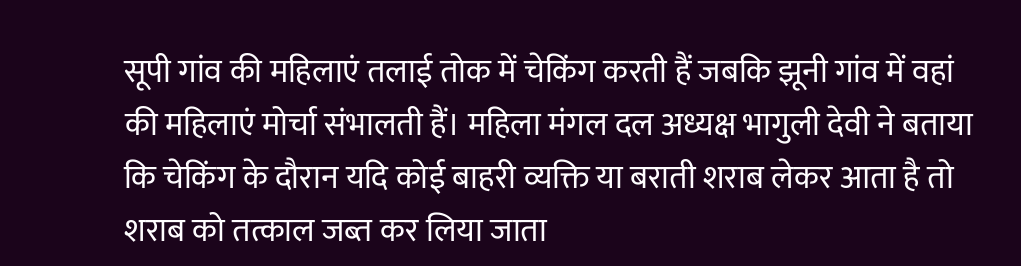सूपी गांव की महिलाएं तलाई तोक में चेकिंग करती हैं जबकि झूनी गांव में वहां की महिलाएं मोर्चा संभालती हैं। महिला मंगल दल अध्यक्ष भागुली देवी ने बताया कि चेकिंग के दौरान यदि कोई बाहरी व्यक्ति या बराती शराब लेकर आता है तो शराब को तत्काल जब्त कर लिया जाता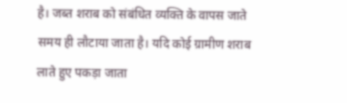है। जब्त शराब को संबंधित व्यक्ति के वापस जाते समय ही लौटाया जाता है। यदि कोई ग्रामीण शराब लाते हुए पकड़ा जाता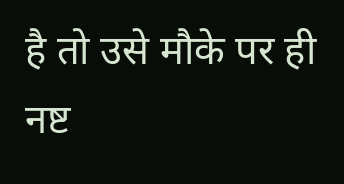है तो उसे मौके पर ही नष्ट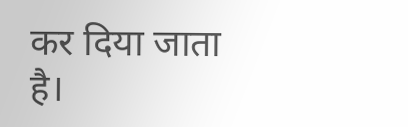कर दिया जाता है।